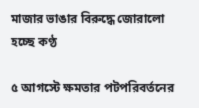মাজার ভাঙার বিরুদ্ধে জোরালো হচ্ছে কণ্ঠ

৫ আগস্টে ক্ষমতার পটপরিবর্তনের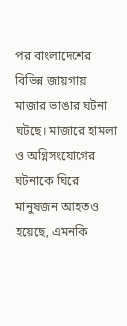পর বাংলাদেশের বিভিন্ন জায়গায় মাজার ভাঙার ঘটনা ঘটছে। মাজারে হামলা ও অগ্নিসংযোগের ঘটনাকে ঘিরে মানুষজন আহতও হয়েছে, এমনকি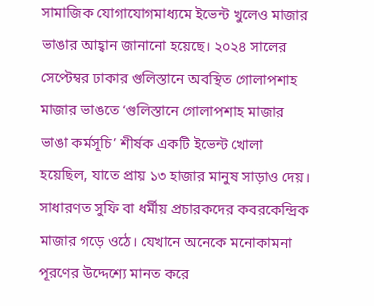সামাজিক যোগাযোগমাধ্যমে ইভেন্ট খুলেও মাজার ভাঙার আহ্বান জানানো হয়েছে। ২০২৪ সালের সেপ্টেম্বর ঢাকার গুলিস্তানে অবস্থিত গোলাপশাহ মাজার ভাঙতে ‘গুলিস্তানে গোলাপশাহ মাজার ভাঙা কর্মসূচি’ শীর্ষক একটি ইভেন্ট খোলা হয়েছিল, যাতে প্রায় ১৩ হাজার মানুষ সাড়াও দেয়।
সাধারণত সুফি বা ধর্মীয় প্রচারকদের কবরকেন্দ্রিক মাজার গড়ে ওঠে। যেখানে অনেকে মনোকামনা পূরণের উদ্দেশ্যে মানত করে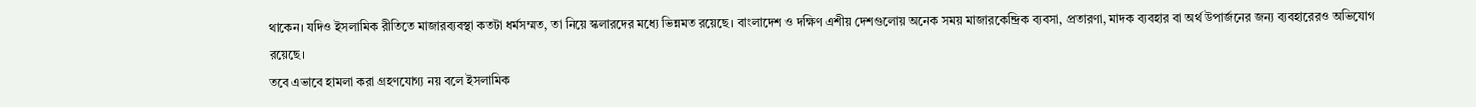থাকেন। যদিও ইসলামিক রীতিতে মাজারব্যবস্থা কতটা ধর্মসম্মত, তা নিয়ে স্কলারদের মধ্যে ভিন্নমত রয়েছে। বাংলাদেশ ও দক্ষিণ এশীয় দেশগুলোয় অনেক সময় মাজারকেন্দ্রিক ব্যবসা, প্রতারণা, মাদক ব্যবহার বা অর্থ উপার্জনের জন্য ব্যবহারেরও অভিযোগ রয়েছে।
তবে এভাবে হামলা করা গ্রহণযোগ্য নয় বলে ইসলামিক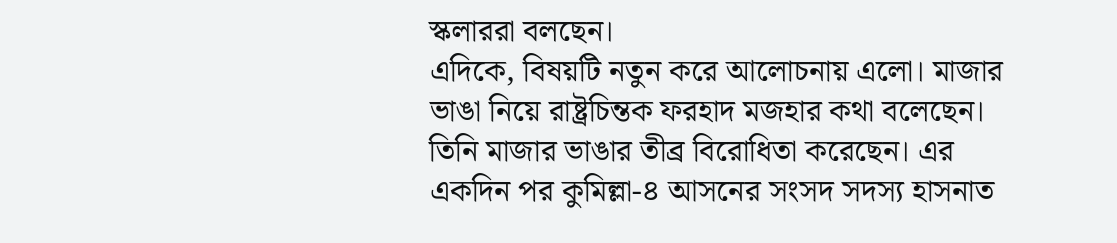স্কলাররা বলছেন।
এদিকে, বিষয়টি নতুন করে আলোচনায় এলো। মাজার ভাঙা নিয়ে রাষ্ট্রচিন্তক ফরহাদ মজহার কথা বলেছেন। তিনি মাজার ভাঙার তীব্র বিরোধিতা করেছেন। এর একদিন পর কুমিল্লা-৪ আসনের সংসদ সদস্য হাসনাত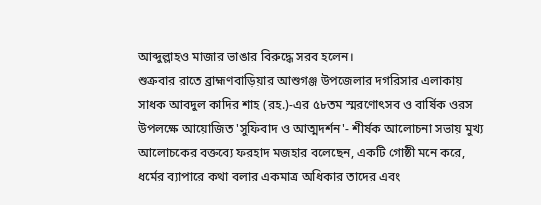আব্দুল্লাহও মাজার ভাঙার বিরুদ্ধে সরব হলেন।
শুক্রবার রাতে ব্রাহ্মণবাড়িয়ার আশুগঞ্জ উপজেলার দগরিসার এলাকায় সাধক আবদুল কাদির শাহ (রহ.)-এর ৫৮তম স্মরণোৎসব ও বার্ষিক ওরস উপলক্ষে আয়োজিত 'সুফিবাদ ও আত্মদর্শন'- শীর্ষক আলোচনা সভায় মুখ্য আলোচকের বক্তব্যে ফরহাদ মজহার বলেছেন, একটি গোষ্ঠী মনে করে, ধর্মের ব্যাপারে কথা বলার একমাত্র অধিকার তাদের এবং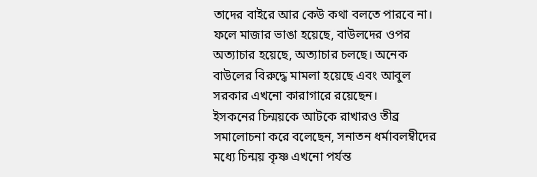তাদের বাইরে আর কেউ কথা বলতে পারবে না। ফলে মাজার ভাঙা হয়েছে, বাউলদের ওপর অত্যাচার হয়েছে, অত্যাচার চলছে। অনেক বাউলের বিরুদ্ধে মামলা হয়েছে এবং আবুল সরকার এখনো কারাগারে রয়েছেন।
ইসকনের চিন্ময়কে আটকে রাখারও তীব্র সমালোচনা করে বলেছেন, সনাতন ধর্মাবলম্বীদের মধ্যে চিন্ময় কৃষ্ণ এখনো পর্যন্ত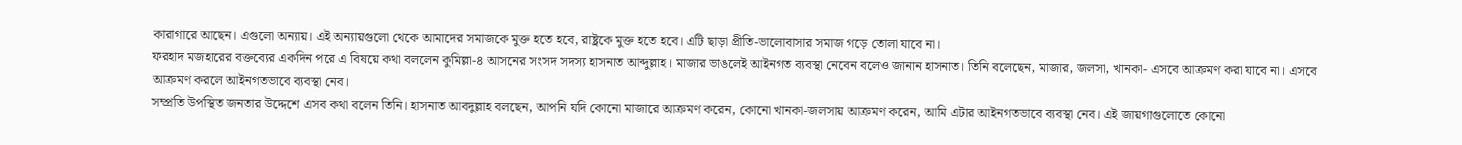কারাগারে আছেন। এগুলো অন্যায়। এই অন্যায়গুলো থেকে আমাদের সমাজকে মুক্ত হতে হবে, রাষ্ট্রকে মুক্ত হতে হবে। এটি ছাড়া প্রীতি-ভালোবাসার সমাজ গড়ে তোলা যাবে না।
ফরহাদ মজহারের বক্তব্যের একদিন পরে এ বিষয়ে কথা বললেন কুমিল্লা-৪ আসনের সংসদ সদস্য হাসনাত আব্দুল্লাহ। মাজার ভাঙলেই আইনগত ব্যবস্থা নেবেন বলেও জানান হাসনাত। তিনি বলেছেন, মাজার, জলসা, খানকা- এসবে আক্রমণ করা যাবে না। এসবে আক্রমণ করলে আইনগতভাবে ব্যবস্থা নেব।
সম্প্রতি উপস্থিত জনতার উদ্দেশে এসব কথা বলেন তিনি। হাসনাত আবদুল্লাহ বলছেন, আপনি যদি কোনো মাজারে আক্রমণ করেন, কোনো খানকা-জলসায় আক্রমণ করেন, আমি এটার আইনগতভাবে ব্যবস্থা নেব। এই জায়গাগুলোতে কোনো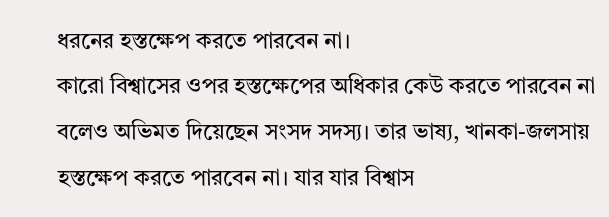ধরনের হস্তক্ষেপ করতে পারবেন না।
কারো বিশ্বাসের ওপর হস্তক্ষেপের অধিকার কেউ করতে পারবেন না বলেও অভিমত দিয়েছেন সংসদ সদস্য। তার ভাষ্য, খানকা-জলসায় হস্তক্ষেপ করতে পারবেন না। যার যার বিশ্বাস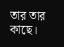তার তার কাছে।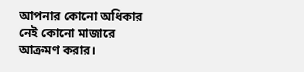আপনার কোনো অধিকার নেই কোনো মাজারে আক্রমণ করার।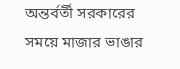অন্তর্বর্তী সরকারের সময়ে মাজার ভাঙার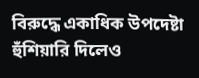বিরুদ্ধে একাধিক উপদেষ্টা হুঁশিয়ারি দিলেও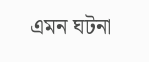এমন ঘটনা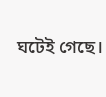ঘটেই গেছে।